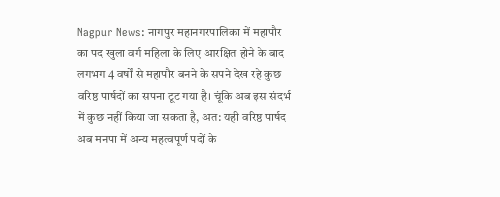Nagpur News: नागपुर महानगरपालिका में महापौर का पद खुला वर्ग महिला के लिए आरक्षित होने के बाद लगभग 4 वर्षों से महापौर बनने के सपने देख रहे कुछ वरिष्ठ पार्षदों का सपना टूट गया है। चूंकि अब इस संदर्भ में कुछ नहीं किया जा सकता है, अत: यही वरिष्ठ पार्षद अब मनपा में अन्य महत्वपूर्ण पदों के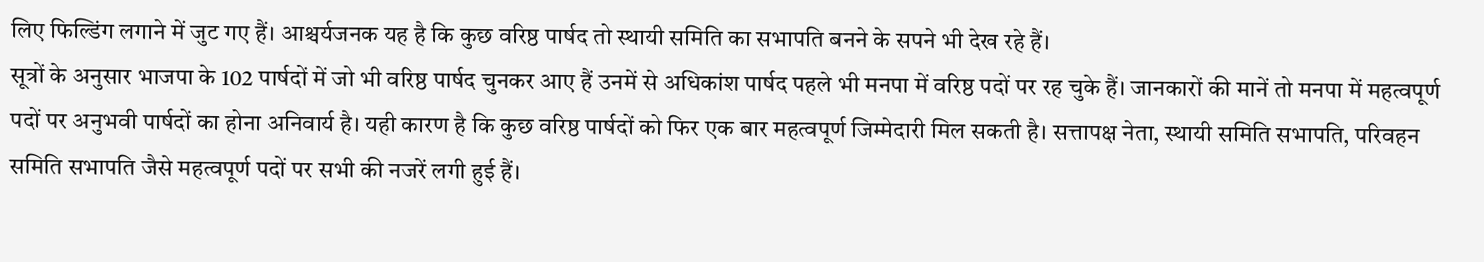लिए फिल्डिंग लगाने में जुट गए हैं। आश्चर्यजनक यह है कि कुछ वरिष्ठ पार्षद तो स्थायी समिति का सभापति बनने के सपने भी देख रहे हैं।
सूत्रों के अनुसार भाजपा के 102 पार्षदों में जो भी वरिष्ठ पार्षद चुनकर आए हैं उनमें से अधिकांश पार्षद पहले भी मनपा में वरिष्ठ पदों पर रह चुके हैं। जानकारों की मानें तो मनपा में महत्वपूर्ण पदों पर अनुभवी पार्षदों का होना अनिवार्य है। यही कारण है कि कुछ वरिष्ठ पार्षदों को फिर एक बार महत्वपूर्ण जिम्मेदारी मिल सकती है। सत्तापक्ष नेता, स्थायी समिति सभापति, परिवहन समिति सभापति जैसे महत्वपूर्ण पदों पर सभी की नजरें लगी हुई हैं।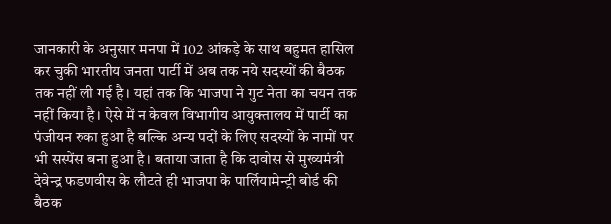जानकारी के अनुसार मनपा में 102 आंकड़े के साथ बहुमत हासिल कर चुकी भारतीय जनता पार्टी में अब तक नये सदस्यों की बैठक तक नहीं ली गई है। यहां तक कि भाजपा ने गुट नेता का चयन तक नहीं किया है। ऐसे में न केवल विभागीय आयुक्तालय में पार्टी का पंजीयन रुका हुआ है बल्कि अन्य पदों के लिए सदस्यों के नामों पर भी सस्पेंस बना हुआ है। बताया जाता है कि दावोस से मुख्यमंत्री देवेन्द्र फडणवीस के लौटते ही भाजपा के पार्लियामेन्ट्री बोर्ड की बैठक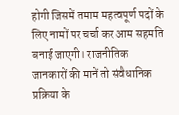होगी जिसमें तमाम महत्वपूर्ण पदों के लिए नामों पर चर्चा कर आम सहमति बनाई जाएगी। राजनीतिक जानकारों की मानें तो संवैधानिक प्रक्रिया के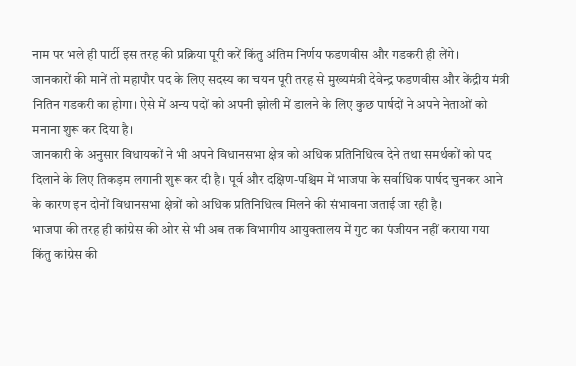नाम पर भले ही पार्टी इस तरह की प्रक्रिया पूरी करें किंतु अंतिम निर्णय फडणवीस और गडकरी ही लेंगे।
जानकारों की मानें तो महापौर पद के लिए सदस्य का चयन पूरी तरह से मुख्यमंत्री देवेन्द्र फडणवीस और केंद्रीय मंत्री नितिन गडकरी का होगा। ऐसे में अन्य पदों को अपनी झोली में डालने के लिए कुछ पार्षदों ने अपने नेताओं को मनाना शुरू कर दिया है।
जानकारी के अनुसार विधायकों ने भी अपने विधानसभा क्षेत्र को अधिक प्रतिनिधित्व देने तथा समर्थकों को पद दिलाने के लिए तिकड़म लगानी शुरू कर दी है। पूर्व और दक्षिण-पश्चिम में भाजपा के सर्वाधिक पार्षद चुनकर आने के कारण इन दोनों विधानसभा क्षेत्रों को अधिक प्रतिनिधित्व मिलने की संभावना जताई जा रही है।
भाजपा की तरह ही कांग्रेस की ओर से भी अब तक विभागीय आयुक्तालय में गुट का पंजीयन नहीं कराया गया किंतु कांग्रेस की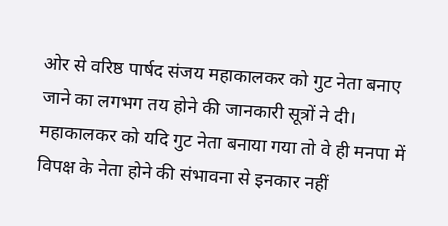ओर से वरिष्ठ पार्षद संजय महाकालकर को गुट नेता बनाए जाने का लगभग तय होने की जानकारी सूत्रों ने दी। महाकालकर को यदि गुट नेता बनाया गया तो वे ही मनपा में विपक्ष के नेता होने की संभावना से इनकार नहीं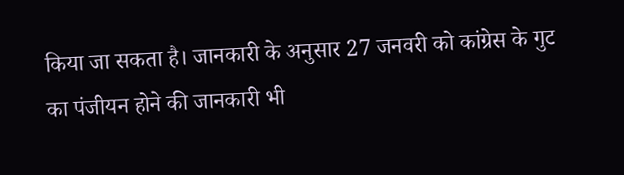किया जा सकता है। जानकारी के अनुसार 27 जनवरी को कांग्रेस के गुट का पंजीयन होने की जानकारी भी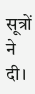सूत्रों ने दी।